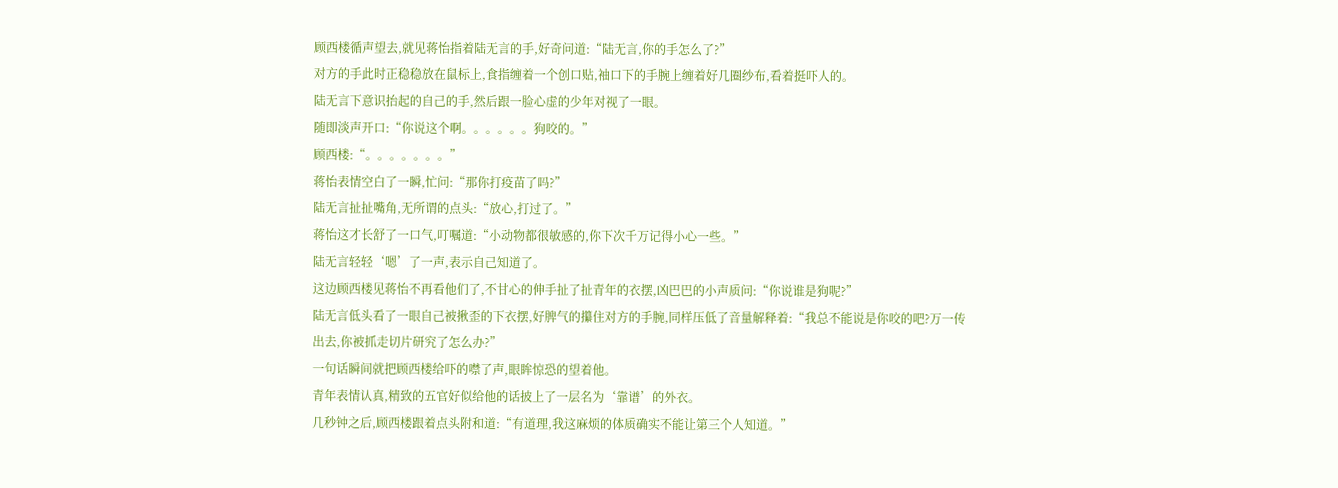顾西楼循声望去,就见蒋怡指着陆无言的手,好奇问道:“陆无言,你的手怎么了?”
对方的手此时正稳稳放在鼠标上,食指缠着一个创口贴,袖口下的手腕上缠着好几圈纱布,看着挺吓人的。
陆无言下意识抬起的自己的手,然后跟一脸心虚的少年对视了一眼。
随即淡声开口:“你说这个啊。。。。。。狗咬的。”
顾西楼:“。。。。。。。”
蒋怡表情空白了一瞬,忙问:“那你打疫苗了吗?”
陆无言扯扯嘴角,无所谓的点头:“放心,打过了。”
蒋怡这才长舒了一口气,叮嘱道:“小动物都很敏感的,你下次千万记得小心一些。”
陆无言轻轻‘嗯’了一声,表示自己知道了。
这边顾西楼见蒋怡不再看他们了,不甘心的伸手扯了扯青年的衣摆,凶巴巴的小声质问:“你说谁是狗呢?”
陆无言低头看了一眼自己被揪歪的下衣摆,好脾气的攥住对方的手腕,同样压低了音量解释着:“我总不能说是你咬的吧?万一传出去,你被抓走切片研究了怎么办?”
一句话瞬间就把顾西楼给吓的噤了声,眼眸惊恐的望着他。
青年表情认真,精致的五官好似给他的话披上了一层名为‘靠谱’的外衣。
几秒钟之后,顾西楼跟着点头附和道:“有道理,我这麻烦的体质确实不能让第三个人知道。”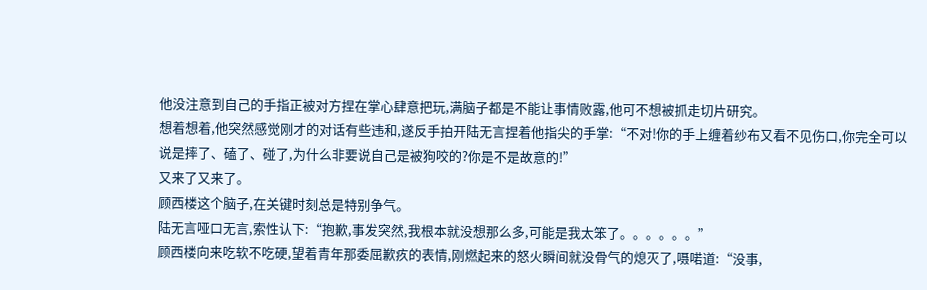他没注意到自己的手指正被对方捏在掌心肆意把玩,满脑子都是不能让事情败露,他可不想被抓走切片研究。
想着想着,他突然感觉刚才的对话有些违和,遂反手拍开陆无言捏着他指尖的手掌:“不对!你的手上缠着纱布又看不见伤口,你完全可以说是摔了、磕了、碰了,为什么非要说自己是被狗咬的?你是不是故意的!”
又来了又来了。
顾西楼这个脑子,在关键时刻总是特别争气。
陆无言哑口无言,索性认下:“抱歉,事发突然,我根本就没想那么多,可能是我太笨了。。。。。。”
顾西楼向来吃软不吃硬,望着青年那委屈歉疚的表情,刚燃起来的怒火瞬间就没骨气的熄灭了,嗫喏道:“没事,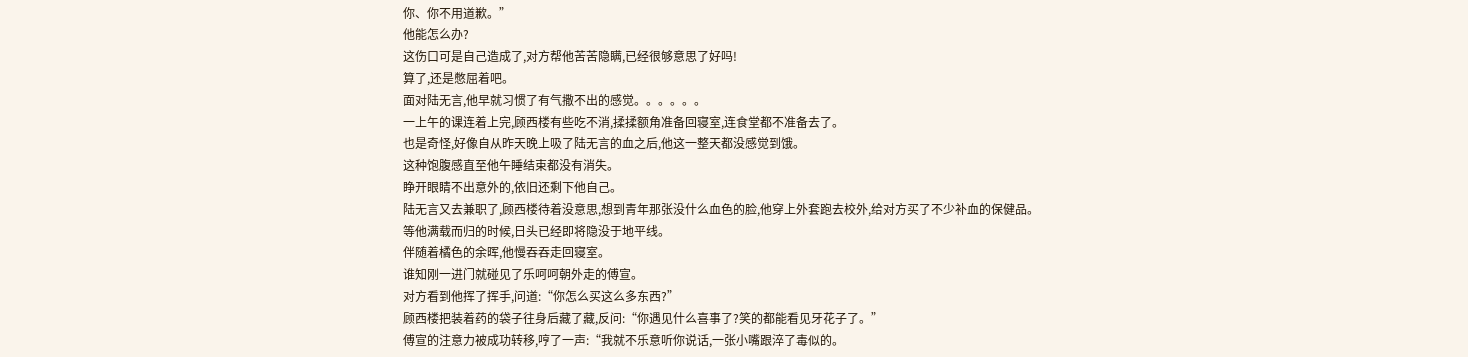你、你不用道歉。”
他能怎么办?
这伤口可是自己造成了,对方帮他苦苦隐瞒,已经很够意思了好吗!
算了,还是憋屈着吧。
面对陆无言,他早就习惯了有气撒不出的感觉。。。。。。
一上午的课连着上完,顾西楼有些吃不消,揉揉额角准备回寝室,连食堂都不准备去了。
也是奇怪,好像自从昨天晚上吸了陆无言的血之后,他这一整天都没感觉到饿。
这种饱腹感直至他午睡结束都没有消失。
睁开眼睛不出意外的,依旧还剩下他自己。
陆无言又去兼职了,顾西楼待着没意思,想到青年那张没什么血色的脸,他穿上外套跑去校外,给对方买了不少补血的保健品。
等他满载而归的时候,日头已经即将隐没于地平线。
伴随着橘色的余晖,他慢吞吞走回寝室。
谁知刚一进门就碰见了乐呵呵朝外走的傅宣。
对方看到他挥了挥手,问道:“你怎么买这么多东西?”
顾西楼把装着药的袋子往身后藏了藏,反问:“你遇见什么喜事了?笑的都能看见牙花子了。”
傅宣的注意力被成功转移,哼了一声:“我就不乐意听你说话,一张小嘴跟淬了毒似的。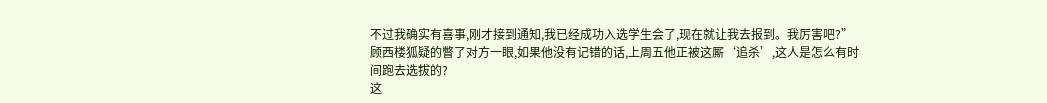不过我确实有喜事,刚才接到通知,我已经成功入选学生会了,现在就让我去报到。我厉害吧?”
顾西楼狐疑的瞥了对方一眼,如果他没有记错的话,上周五他正被这厮‘追杀’,这人是怎么有时间跑去选拔的?
这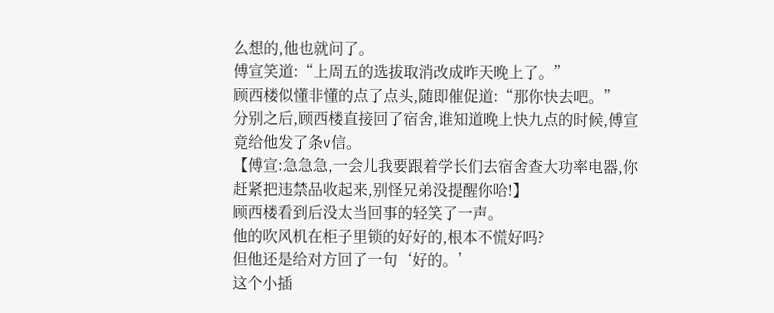么想的,他也就问了。
傅宣笑道:“上周五的选拔取消改成昨天晚上了。”
顾西楼似懂非懂的点了点头,随即催促道:“那你快去吧。”
分别之后,顾西楼直接回了宿舍,谁知道晚上快九点的时候,傅宣竟给他发了条v信。
【傅宣:急急急,一会儿我要跟着学长们去宿舍查大功率电器,你赶紧把违禁品收起来,别怪兄弟没提醒你哈!】
顾西楼看到后没太当回事的轻笑了一声。
他的吹风机在柜子里锁的好好的,根本不慌好吗?
但他还是给对方回了一句‘好的。’
这个小插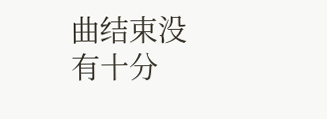曲结束没有十分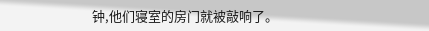钟,他们寝室的房门就被敲响了。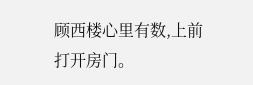顾西楼心里有数,上前打开房门。